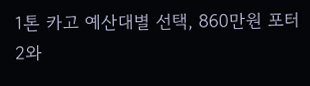1톤 카고 예산대별 선택, 860만원 포터2와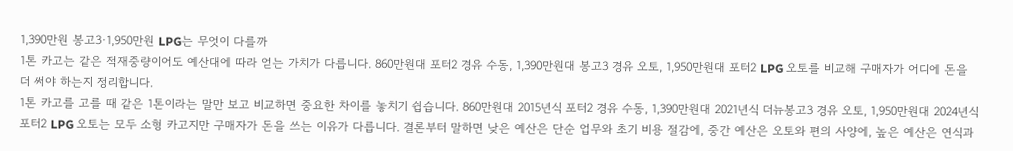1,390만원 봉고3·1,950만원 LPG는 무엇이 다를까
1톤 카고는 같은 적재중량이어도 예산대에 따라 얻는 가치가 다릅니다. 860만원대 포터2 경유 수동, 1,390만원대 봉고3 경유 오토, 1,950만원대 포터2 LPG 오토를 비교해 구매자가 어디에 돈을 더 써야 하는지 정리합니다.
1톤 카고를 고를 때 같은 1톤이라는 말만 보고 비교하면 중요한 차이를 놓치기 쉽습니다. 860만원대 2015년식 포터2 경유 수동, 1,390만원대 2021년식 더뉴봉고3 경유 오토, 1,950만원대 2024년식 포터2 LPG 오토는 모두 소형 카고지만 구매자가 돈을 쓰는 이유가 다릅니다. 결론부터 말하면 낮은 예산은 단순 업무와 초기 비용 절감에, 중간 예산은 오토와 편의 사양에, 높은 예산은 연식과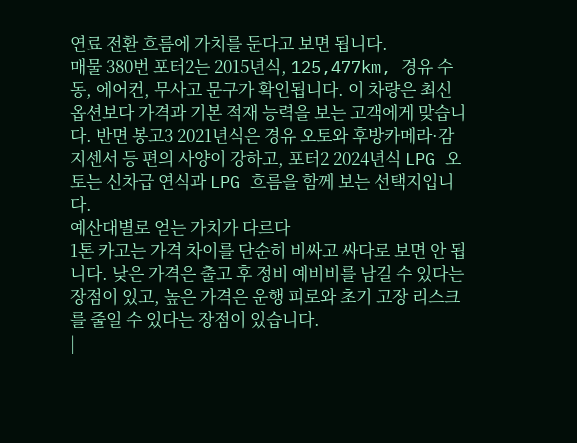연료 전환 흐름에 가치를 둔다고 보면 됩니다.
매물 380번 포터2는 2015년식, 125,477km, 경유 수동, 에어컨, 무사고 문구가 확인됩니다. 이 차량은 최신 옵션보다 가격과 기본 적재 능력을 보는 고객에게 맞습니다. 반면 봉고3 2021년식은 경유 오토와 후방카메라·감지센서 등 편의 사양이 강하고, 포터2 2024년식 LPG 오토는 신차급 연식과 LPG 흐름을 함께 보는 선택지입니다.
예산대별로 얻는 가치가 다르다
1톤 카고는 가격 차이를 단순히 비싸고 싸다로 보면 안 됩니다. 낮은 가격은 출고 후 정비 예비비를 남길 수 있다는 장점이 있고, 높은 가격은 운행 피로와 초기 고장 리스크를 줄일 수 있다는 장점이 있습니다.
|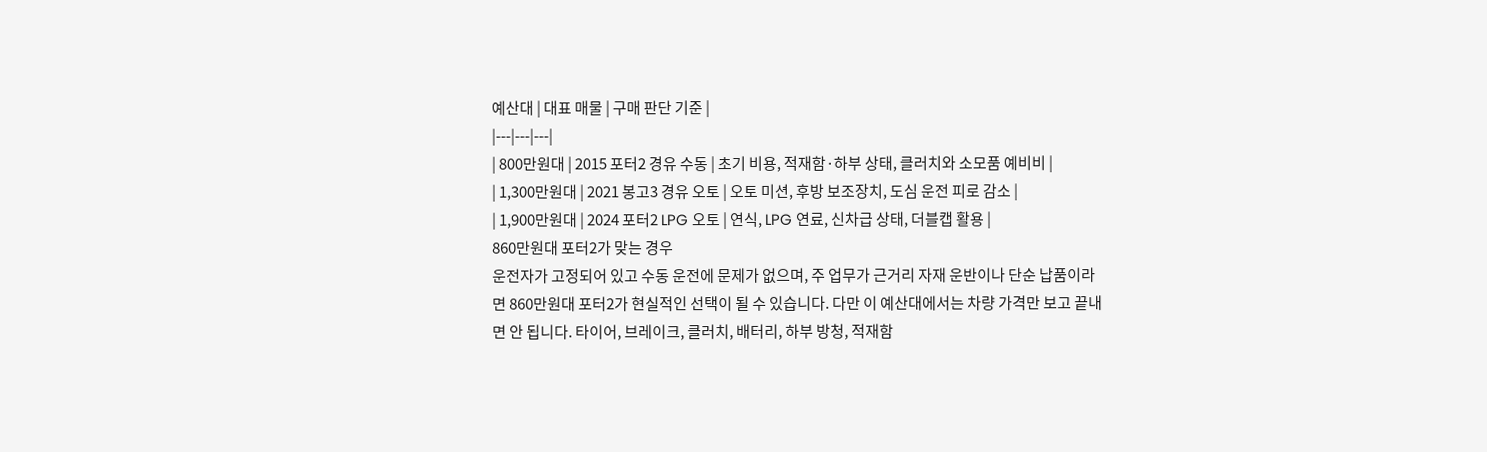예산대 | 대표 매물 | 구매 판단 기준 |
|---|---|---|
| 800만원대 | 2015 포터2 경유 수동 | 초기 비용, 적재함·하부 상태, 클러치와 소모품 예비비 |
| 1,300만원대 | 2021 봉고3 경유 오토 | 오토 미션, 후방 보조장치, 도심 운전 피로 감소 |
| 1,900만원대 | 2024 포터2 LPG 오토 | 연식, LPG 연료, 신차급 상태, 더블캡 활용 |
860만원대 포터2가 맞는 경우
운전자가 고정되어 있고 수동 운전에 문제가 없으며, 주 업무가 근거리 자재 운반이나 단순 납품이라면 860만원대 포터2가 현실적인 선택이 될 수 있습니다. 다만 이 예산대에서는 차량 가격만 보고 끝내면 안 됩니다. 타이어, 브레이크, 클러치, 배터리, 하부 방청, 적재함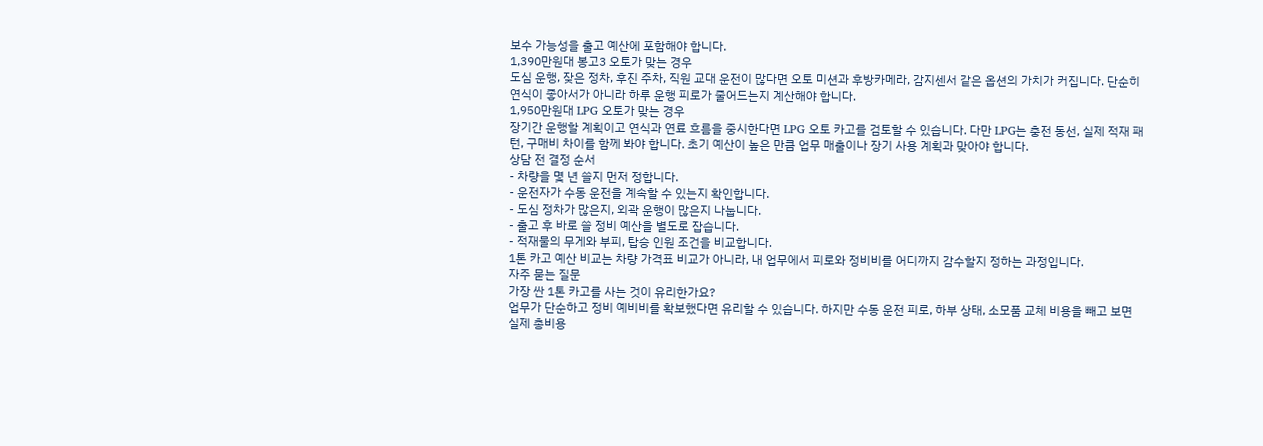보수 가능성을 출고 예산에 포함해야 합니다.
1,390만원대 봉고3 오토가 맞는 경우
도심 운행, 잦은 정차, 후진 주차, 직원 교대 운전이 많다면 오토 미션과 후방카메라, 감지센서 같은 옵션의 가치가 커집니다. 단순히 연식이 좋아서가 아니라 하루 운행 피로가 줄어드는지 계산해야 합니다.
1,950만원대 LPG 오토가 맞는 경우
장기간 운행할 계획이고 연식과 연료 흐름을 중시한다면 LPG 오토 카고를 검토할 수 있습니다. 다만 LPG는 충전 동선, 실제 적재 패턴, 구매비 차이를 함께 봐야 합니다. 초기 예산이 높은 만큼 업무 매출이나 장기 사용 계획과 맞아야 합니다.
상담 전 결정 순서
- 차량을 몇 년 쓸지 먼저 정합니다.
- 운전자가 수동 운전을 계속할 수 있는지 확인합니다.
- 도심 정차가 많은지, 외곽 운행이 많은지 나눕니다.
- 출고 후 바로 쓸 정비 예산을 별도로 잡습니다.
- 적재물의 무게와 부피, 탑승 인원 조건을 비교합니다.
1톤 카고 예산 비교는 차량 가격표 비교가 아니라, 내 업무에서 피로와 정비비를 어디까지 감수할지 정하는 과정입니다.
자주 묻는 질문
가장 싼 1톤 카고를 사는 것이 유리한가요?
업무가 단순하고 정비 예비비를 확보했다면 유리할 수 있습니다. 하지만 수동 운전 피로, 하부 상태, 소모품 교체 비용을 빼고 보면 실제 총비용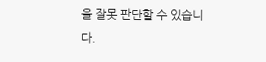을 잘못 판단할 수 있습니다.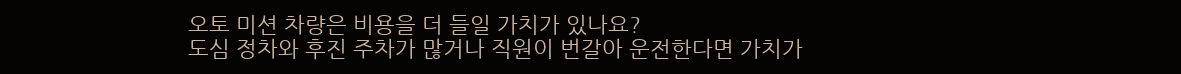오토 미션 차량은 비용을 더 들일 가치가 있나요?
도심 정차와 후진 주차가 많거나 직원이 번갈아 운전한다면 가치가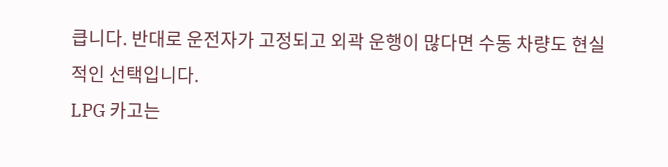큽니다. 반대로 운전자가 고정되고 외곽 운행이 많다면 수동 차량도 현실적인 선택입니다.
LPG 카고는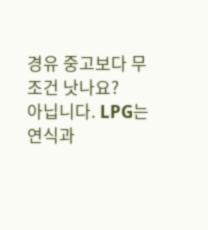경유 중고보다 무조건 낫나요?
아닙니다. LPG는 연식과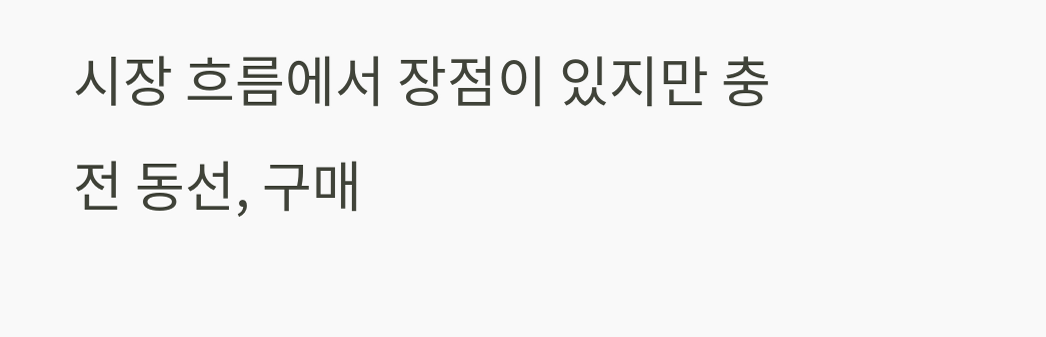시장 흐름에서 장점이 있지만 충전 동선, 구매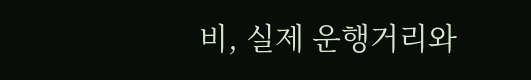비, 실제 운행거리와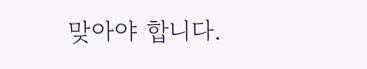맞아야 합니다.